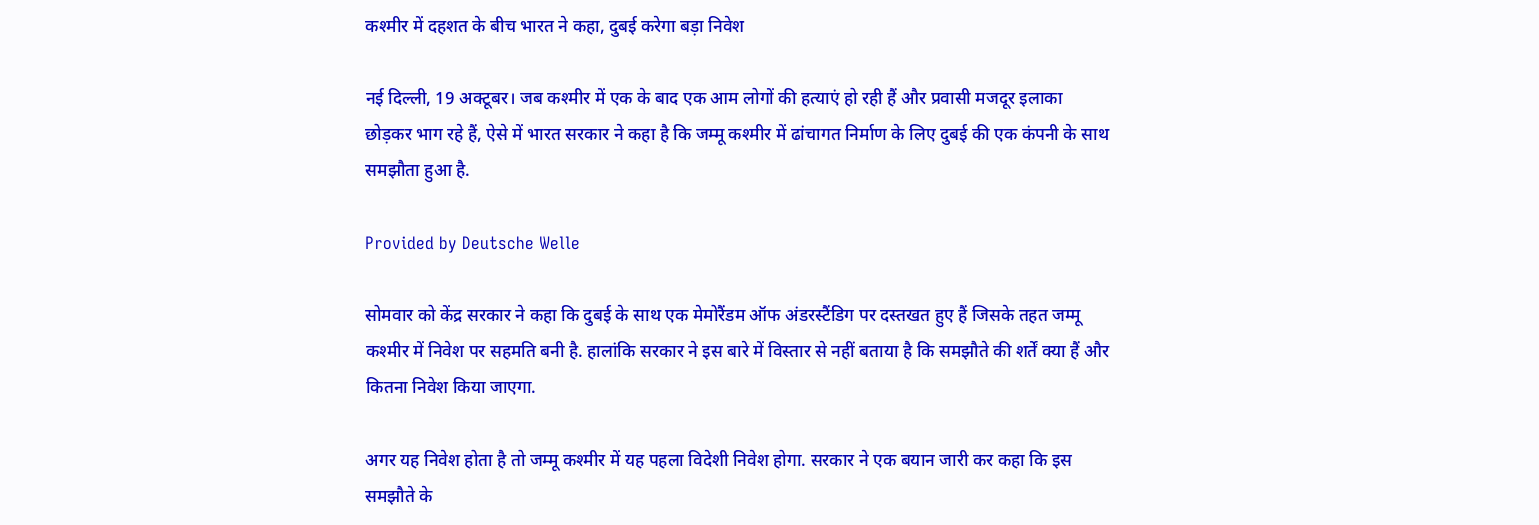कश्मीर में दहशत के बीच भारत ने कहा, दुबई करेगा बड़ा निवेश

नई दिल्ली, 19 अक्टूबर। जब कश्मीर में एक के बाद एक आम लोगों की हत्याएं हो रही हैं और प्रवासी मजदूर इलाका छोड़कर भाग रहे हैं, ऐसे में भारत सरकार ने कहा है कि जम्मू कश्मीर में ढांचागत निर्माण के लिए दुबई की एक कंपनी के साथ समझौता हुआ है.

Provided by Deutsche Welle

सोमवार को केंद्र सरकार ने कहा कि दुबई के साथ एक मेमोरैंडम ऑफ अंडरस्टैंडिग पर दस्तखत हुए हैं जिसके तहत जम्मू कश्मीर में निवेश पर सहमति बनी है. हालांकि सरकार ने इस बारे में विस्तार से नहीं बताया है कि समझौते की शर्तें क्या हैं और कितना निवेश किया जाएगा.

अगर यह निवेश होता है तो जम्मू कश्मीर में यह पहला विदेशी निवेश होगा. सरकार ने एक बयान जारी कर कहा कि इस समझौते के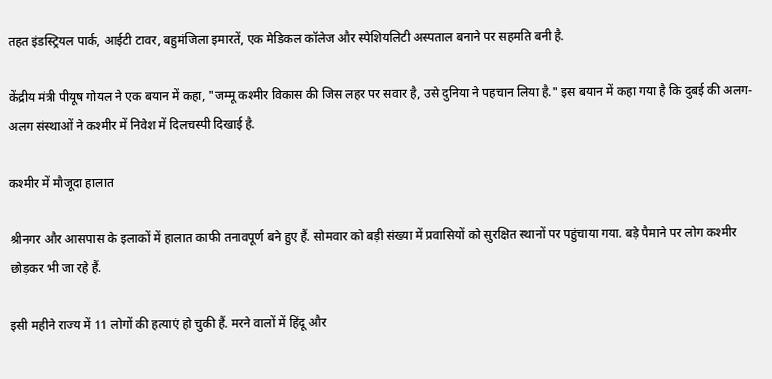तहत इंडस्ट्रियल पार्क, आईटी टावर, बहुमंजिला इमारतें, एक मेडिकल कॉलेज और स्पेशियलिटी अस्पताल बनाने पर सहमति बनी है.

केंद्रीय मंत्री पीयूष गोयल ने एक बयान में कहा, "जम्मू कश्मीर विकास की जिस लहर पर सवार है, उसे दुनिया ने पहचान लिया है." इस बयान में कहा गया है कि दुबई की अलग-अलग संस्थाओं ने कश्मीर में निवेश में दिलचस्पी दिखाई है.

कश्मीर में मौजूदा हालात

श्रीनगर और आसपास के इलाकों में हालात काफी तनावपूर्ण बने हुए हैं. सोमवार को बड़ी संख्या में प्रवासियों को सुरक्षित स्थानों पर पहुंचाया गया. बड़े पैमाने पर लोग कश्मीर छोड़कर भी जा रहे हैं.

इसी महीने राज्य में 11 लोगों की हत्याएं हो चुकी हैं. मरने वालों में हिंदू और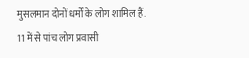मुसलमान दोनों धर्मों के लोग शामिल हैं. 11 में से पांच लोग प्रवासी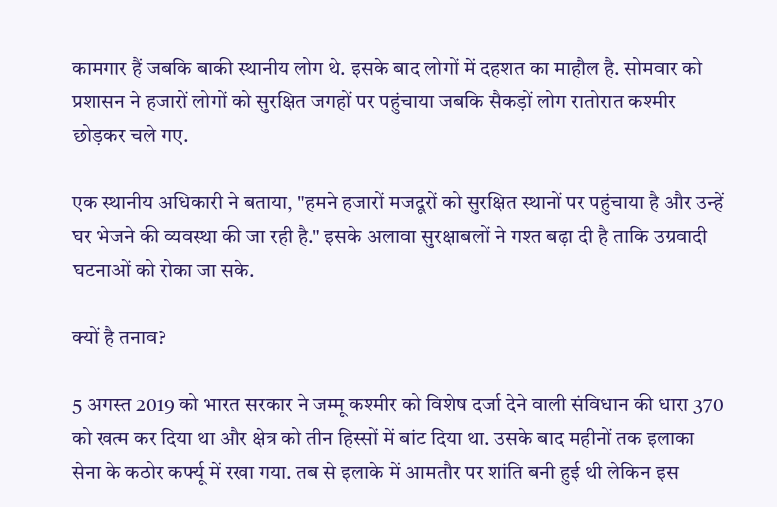कामगार हैं जबकि बाकी स्थानीय लोग थे. इसके बाद लोगों में दहशत का माहौल है. सोमवार को प्रशासन ने हजारों लोगों को सुरक्षित जगहों पर पहुंचाया जबकि सैकड़ों लोग रातोरात कश्मीर छोड़कर चले गए.

एक स्थानीय अधिकारी ने बताया, "हमने हजारों मजदूरों को सुरक्षित स्थानों पर पहुंचाया है और उन्हें घर भेजने की व्यवस्था की जा रही है." इसके अलावा सुरक्षाबलों ने गश्त बढ़ा दी है ताकि उग्रवादी घटनाओं को रोका जा सके.

क्यों है तनाव?

5 अगस्त 2019 को भारत सरकार ने जम्मू कश्मीर को विशेष दर्जा देने वाली संविधान की धारा 370 को खत्म कर दिया था और क्षेत्र को तीन हिस्सों में बांट दिया था. उसके बाद महीनों तक इलाका सेना के कठोर कर्फ्यू में रखा गया. तब से इलाके में आमतौर पर शांति बनी हुई थी लेकिन इस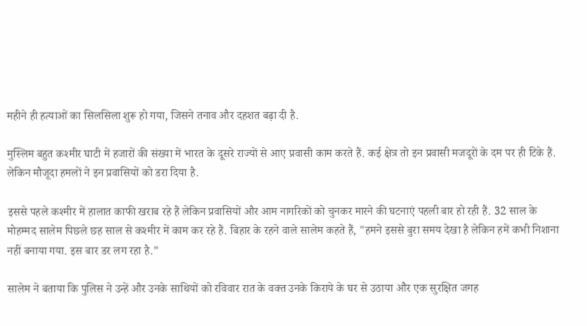महीने ही हत्याओं का सिलसिला शुरू हो गया, जिसने तनाव और दहशत बढ़ा दी है.

मुस्लिम बहुत कश्मीर घाटी में हजारों की संख्या में भारत के दूसरे राज्यों से आए प्रवासी काम करते हैं. कई क्षेत्र तो इन प्रवासी मजदूरों के दम पर ही टिके हैं. लेकिन मौजूदा हमलों ने इन प्रवासियों को डरा दिया है.

इससे पहले कश्मीर में हालात काफी खराब रहे हैं लेकिन प्रवासियों और आम नागरिकों को चुनकर मारने की घटनाएं पहली बार हो रही हैं. 32 साल के मोहम्मद सालेम पिछले छह साल से कश्मीर में काम कर रहे हैं. बिहार के रहने वाले सालेम कहते हैं, "हमने इससे बुरा समय देखा है लेकिन हमें कभी निशाना नहीं बनाया गया. इस बार डर लग रहा है."

सालेम ने बताया कि पुलिस ने उन्हें और उनके साथियों को रविवार रात के वक्त उनके किराये के घर से उठाया और एक सुरक्षित जगह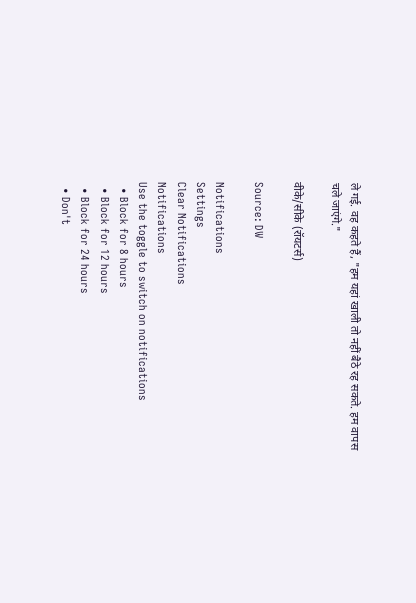ले गई. वह कहते हैं, "हम यहां खाली तो नहीं बैठे रह सकते. हम वापस चले जाएंगे."

वीके/सीके (रॉयटर्स)

Source: DW

Notifications
Settings
Clear Notifications
Notifications
Use the toggle to switch on notifications
  • Block for 8 hours
  • Block for 12 hours
  • Block for 24 hours
  • Don't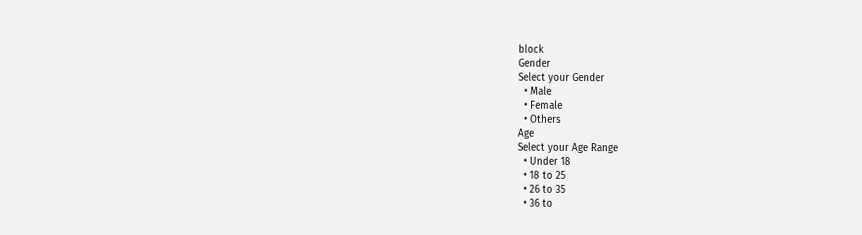block
Gender
Select your Gender
  • Male
  • Female
  • Others
Age
Select your Age Range
  • Under 18
  • 18 to 25
  • 26 to 35
  • 36 to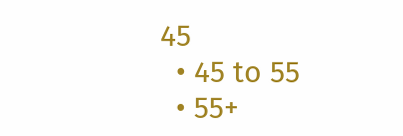45
  • 45 to 55
  • 55+